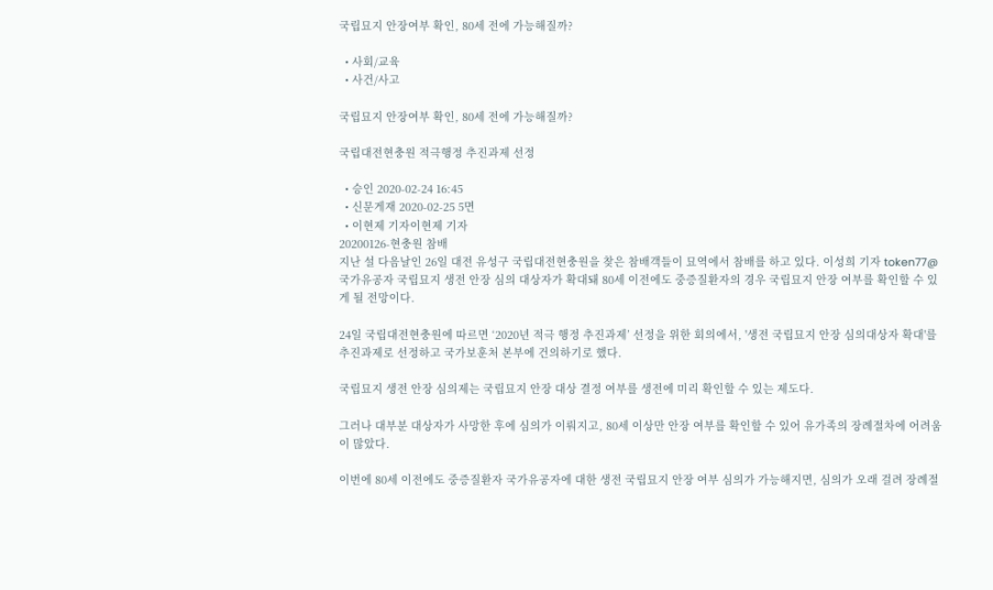국립묘지 안장여부 확인, 80세 전에 가능해질까?

  • 사회/교육
  • 사건/사고

국립묘지 안장여부 확인, 80세 전에 가능해질까?

국립대전현충원 적극행정 추진과제 선정

  • 승인 2020-02-24 16:45
  • 신문게재 2020-02-25 5면
  • 이현제 기자이현제 기자
20200126-현충원 참배
지난 설 다음날인 26일 대전 유성구 국립대전현충원을 찾은 참배객들이 묘역에서 참배를 하고 있다. 이성희 기자 token77@
국가유공자 국립묘지 생전 안장 심의 대상자가 확대돼 80세 이전에도 중증질환자의 경우 국립묘지 안장 여부를 확인할 수 있게 될 전망이다.

24일 국립대전현충원에 따르면 ‘2020년 적극 행정 추진과제’ 선정을 위한 회의에서, '생전 국립묘지 안장 심의대상자 확대'를 추진과제로 선정하고 국가보훈처 본부에 건의하기로 했다.

국립묘지 생전 안장 심의제는 국립묘지 안장 대상 결정 여부를 생전에 미리 확인할 수 있는 제도다.

그러나 대부분 대상자가 사망한 후에 심의가 이뤄지고, 80세 이상만 안장 여부를 확인할 수 있어 유가족의 장례절차에 어려움이 많았다.

이번에 80세 이전에도 중증질환자 국가유공자에 대한 생전 국립묘지 안장 여부 심의가 가능해지면, 심의가 오래 걸려 장례절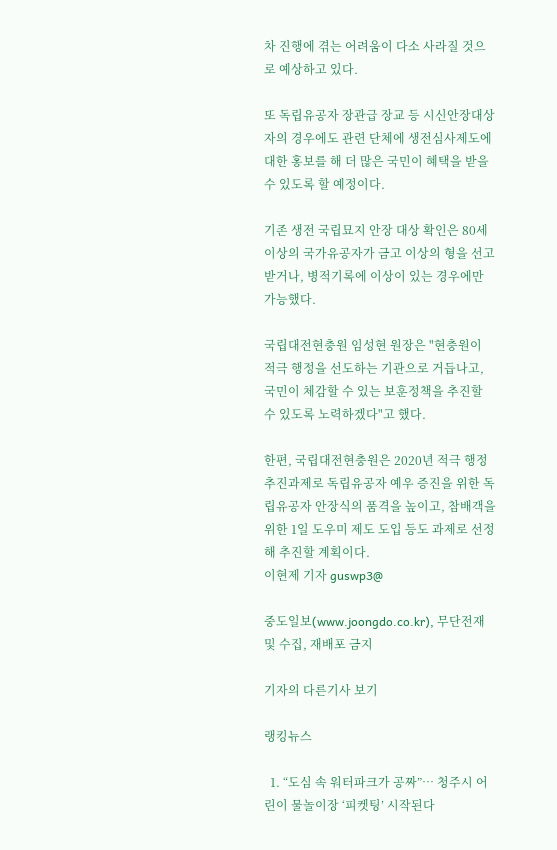차 진행에 겪는 어려움이 다소 사라질 것으로 예상하고 있다.

또 독립유공자 장관급 장교 등 시신안장대상자의 경우에도 관련 단체에 생전심사제도에 대한 홍보를 해 더 많은 국민이 혜택을 받을 수 있도록 할 예정이다.

기존 생전 국립묘지 안장 대상 확인은 80세 이상의 국가유공자가 금고 이상의 형을 선고받거나, 병적기록에 이상이 있는 경우에만 가능했다.

국립대전현충원 임성현 원장은 "현충원이 적극 행정을 선도하는 기관으로 거듭나고, 국민이 체감할 수 있는 보훈정책을 추진할 수 있도록 노력하겠다"고 했다.

한편, 국립대전현충원은 2020년 적극 행정 추진과제로 독립유공자 예우 증진을 위한 독립유공자 안장식의 품격을 높이고, 참배객을 위한 1일 도우미 제도 도입 등도 과제로 선정해 추진할 계획이다.
이현제 기자 guswp3@

중도일보(www.joongdo.co.kr), 무단전재 및 수집, 재배포 금지

기자의 다른기사 보기

랭킹뉴스

  1. “도심 속 워터파크가 공짜”… 청주시 어린이 물놀이장 ‘피켓팅’ 시작된다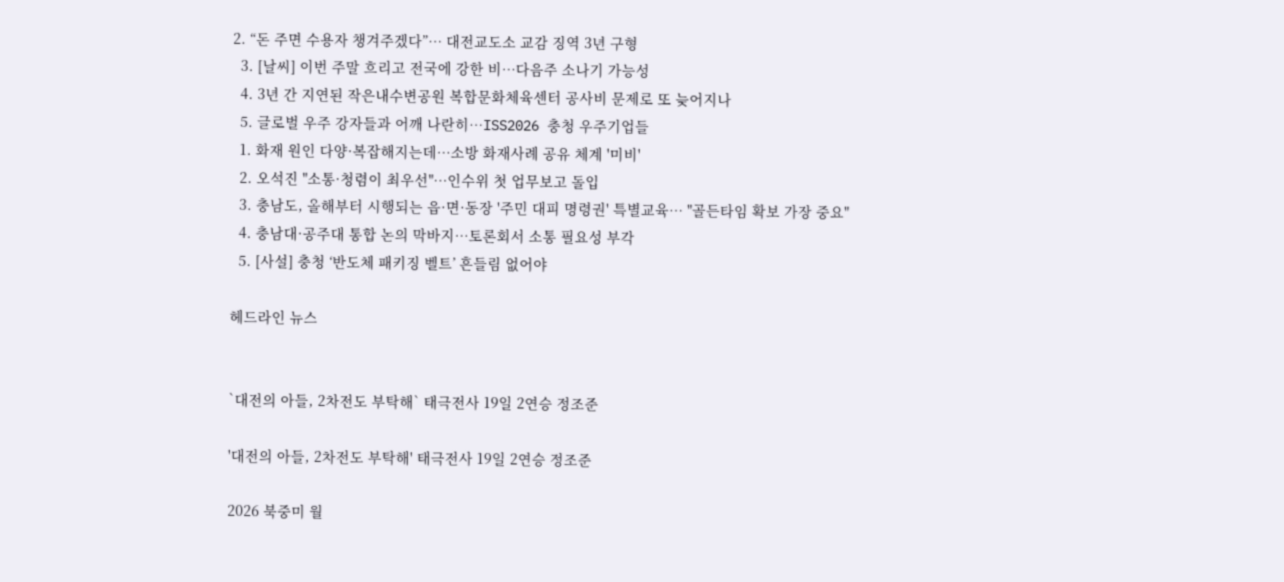2. “돈 주면 수용자 챙겨주겠다”… 대전교도소 교감 징역 3년 구형
  3. [날씨] 이번 주말 흐리고 전국에 강한 비…다음주 소나기 가능성
  4. 3년 간 지연된 작은내수변공원 복합문화체육센터 공사비 문제로 또 늦어지나
  5. 글로벌 우주 강자들과 어깨 나란히…ISS2026 충청 우주기업들
  1. 화재 원인 다양·복잡해지는데…소방 화재사례 공유 체계 '미비'
  2. 오석진 "소통·청렴이 최우선"…인수위 첫 업무보고 돌입
  3. 충남도, 올해부터 시행되는 읍·면·동장 '주민 대피 명령권' 특별교육… "골든타임 확보 가장 중요"
  4. 충남대·공주대 통합 논의 막바지…토론회서 소통 필요성 부각
  5. [사설] 충청 ‘반도체 패키징 벨트’ 흔들림 없어야

헤드라인 뉴스


`대전의 아들, 2차전도 부탁해` 태극전사 19일 2연승 정조준

'대전의 아들, 2차전도 부탁해' 태극전사 19일 2연승 정조준

2026 북중미 월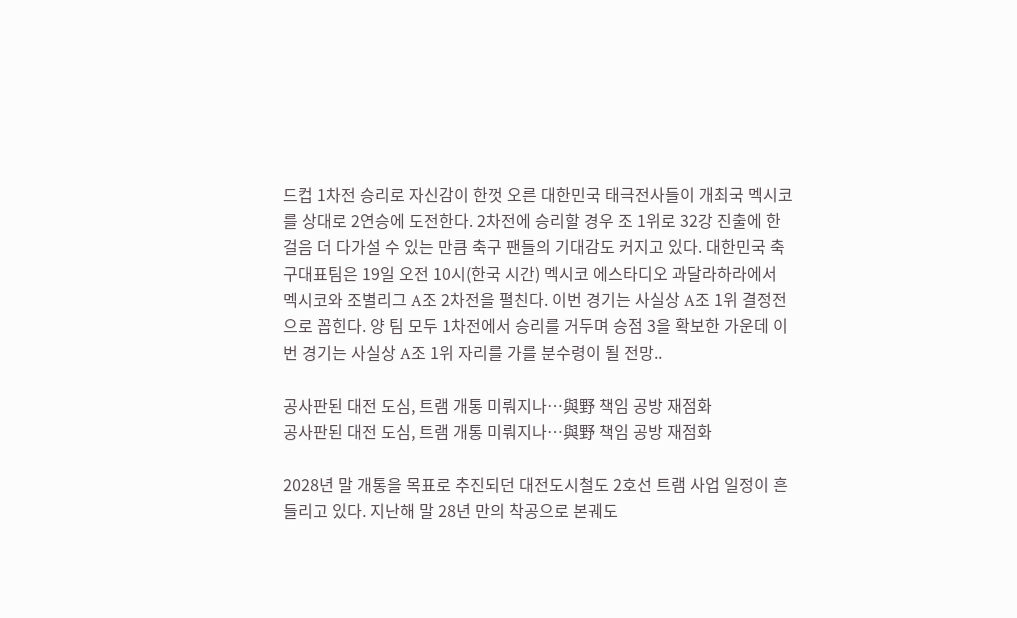드컵 1차전 승리로 자신감이 한껏 오른 대한민국 태극전사들이 개최국 멕시코를 상대로 2연승에 도전한다. 2차전에 승리할 경우 조 1위로 32강 진출에 한 걸음 더 다가설 수 있는 만큼 축구 팬들의 기대감도 커지고 있다. 대한민국 축구대표팀은 19일 오전 10시(한국 시간) 멕시코 에스타디오 과달라하라에서 멕시코와 조별리그 A조 2차전을 펼친다. 이번 경기는 사실상 A조 1위 결정전으로 꼽힌다. 양 팀 모두 1차전에서 승리를 거두며 승점 3을 확보한 가운데 이번 경기는 사실상 A조 1위 자리를 가를 분수령이 될 전망..

공사판된 대전 도심, 트램 개통 미뤄지나…與野 책임 공방 재점화
공사판된 대전 도심, 트램 개통 미뤄지나…與野 책임 공방 재점화

2028년 말 개통을 목표로 추진되던 대전도시철도 2호선 트램 사업 일정이 흔들리고 있다. 지난해 말 28년 만의 착공으로 본궤도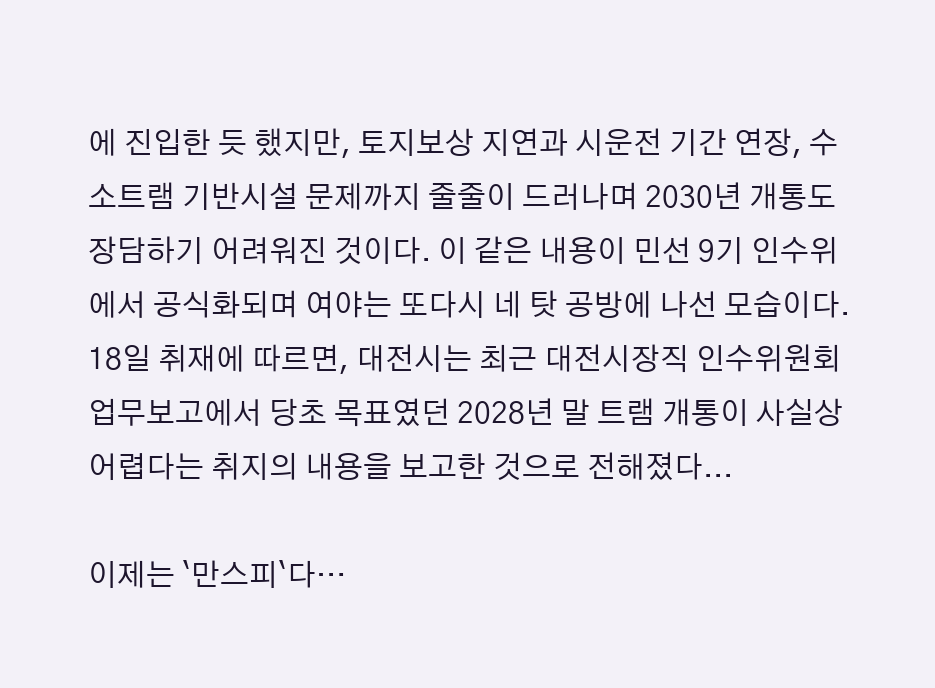에 진입한 듯 했지만, 토지보상 지연과 시운전 기간 연장, 수소트램 기반시설 문제까지 줄줄이 드러나며 2030년 개통도 장담하기 어려워진 것이다. 이 같은 내용이 민선 9기 인수위에서 공식화되며 여야는 또다시 네 탓 공방에 나선 모습이다. 18일 취재에 따르면, 대전시는 최근 대전시장직 인수위원회 업무보고에서 당초 목표였던 2028년 말 트램 개통이 사실상 어렵다는 취지의 내용을 보고한 것으로 전해졌다...

이제는 `만스피`다…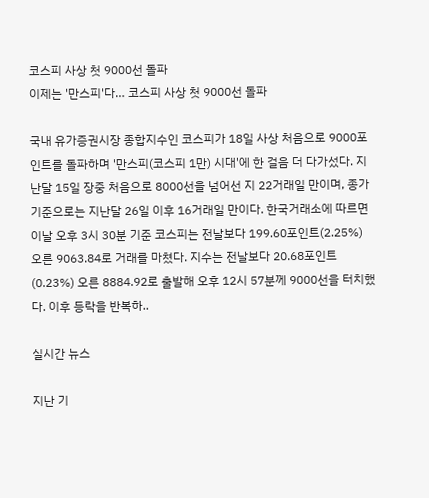코스피 사상 첫 9000선 돌파
이제는 '만스피'다… 코스피 사상 첫 9000선 돌파

국내 유가증권시장 종합지수인 코스피가 18일 사상 처음으로 9000포인트를 돌파하며 '만스피(코스피 1만) 시대'에 한 걸음 더 다가섰다. 지난달 15일 장중 처음으로 8000선을 넘어선 지 22거래일 만이며, 종가 기준으로는 지난달 26일 이후 16거래일 만이다. 한국거래소에 따르면 이날 오후 3시 30분 기준 코스피는 전날보다 199.60포인트(2.25%) 오른 9063.84로 거래를 마쳤다. 지수는 전날보다 20.68포인트(0.23%) 오른 8884.92로 출발해 오후 12시 57분께 9000선을 터치했다. 이후 등락을 반복하..

실시간 뉴스

지난 기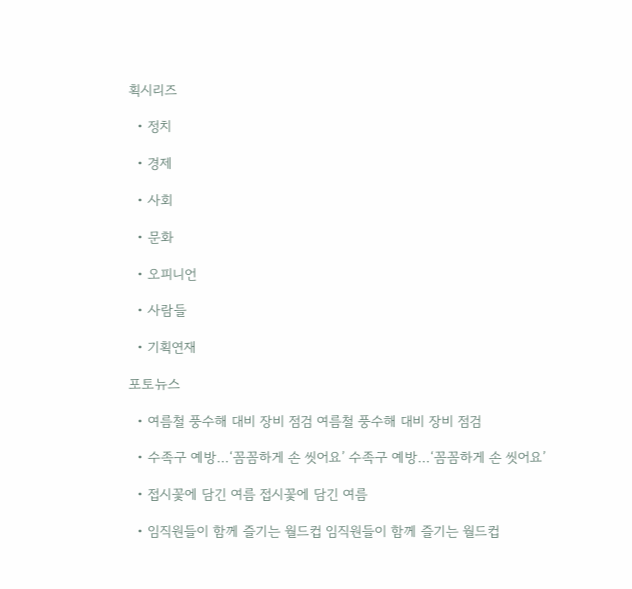획시리즈

  • 정치

  • 경제

  • 사회

  • 문화

  • 오피니언

  • 사람들

  • 기획연재

포토뉴스

  • 여름철 풍수해 대비 장비 점검 여름철 풍수해 대비 장비 점검

  • 수족구 예방…‘꼼꼼하게 손 씻어요’ 수족구 예방…‘꼼꼼하게 손 씻어요’

  • 접시꽃에 담긴 여름 접시꽃에 담긴 여름

  • 임직원들이 함께 즐기는 월드컵 임직원들이 함께 즐기는 월드컵